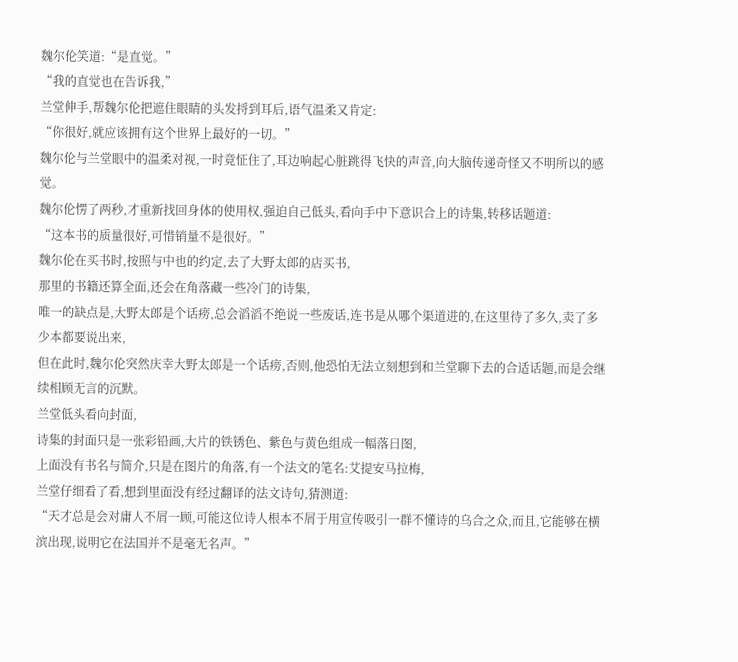魏尔伦笑道:“是直觉。”
“我的直觉也在告诉我,”
兰堂伸手,帮魏尔伦把遮住眼睛的头发捋到耳后,语气温柔又肯定:
“你很好,就应该拥有这个世界上最好的一切。”
魏尔伦与兰堂眼中的温柔对视,一时竟怔住了,耳边响起心脏跳得飞快的声音,向大脑传递奇怪又不明所以的感觉。
魏尔伦愣了两秒,才重新找回身体的使用权,强迫自己低头,看向手中下意识合上的诗集,转移话题道:
“这本书的质量很好,可惜销量不是很好。”
魏尔伦在买书时,按照与中也的约定,去了大野太郎的店买书,
那里的书籍还算全面,还会在角落藏一些冷门的诗集,
唯一的缺点是,大野太郎是个话痨,总会滔滔不绝说一些废话,连书是从哪个渠道进的,在这里待了多久,卖了多少本都要说出来,
但在此时,魏尔伦突然庆幸大野太郎是一个话痨,否则,他恐怕无法立刻想到和兰堂聊下去的合适话题,而是会继续相顾无言的沉默。
兰堂低头看向封面,
诗集的封面只是一张彩铅画,大片的铁锈色、紫色与黄色组成一幅落日图,
上面没有书名与简介,只是在图片的角落,有一个法文的笔名:艾提安马拉梅,
兰堂仔细看了看,想到里面没有经过翻译的法文诗句,猜测道:
“天才总是会对庸人不屑一顾,可能这位诗人根本不屑于用宣传吸引一群不懂诗的乌合之众,而且,它能够在横滨出现,说明它在法国并不是毫无名声。”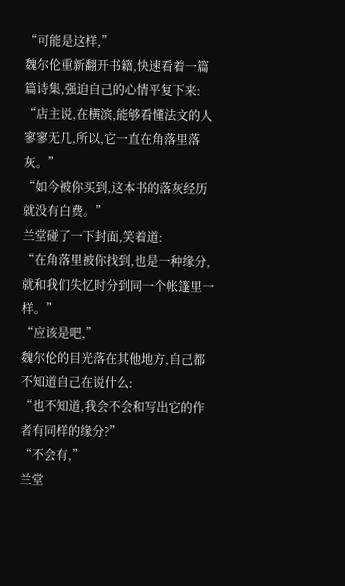“可能是这样,”
魏尔伦重新翻开书籍,快速看着一篇篇诗集,强迫自己的心情平复下来:
“店主说,在横滨,能够看懂法文的人寥寥无几,所以,它一直在角落里落灰。”
“如今被你买到,这本书的落灰经历就没有白费。”
兰堂碰了一下封面,笑着道:
“在角落里被你找到,也是一种缘分,就和我们失忆时分到同一个帐篷里一样。”
“应该是吧,”
魏尔伦的目光落在其他地方,自己都不知道自己在说什么:
“也不知道,我会不会和写出它的作者有同样的缘分?”
“不会有,”
兰堂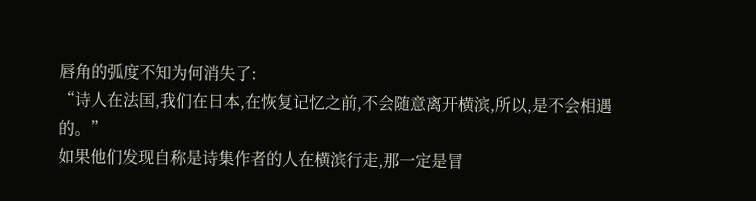唇角的弧度不知为何消失了:
“诗人在法国,我们在日本,在恢复记忆之前,不会随意离开横滨,所以,是不会相遇的。”
如果他们发现自称是诗集作者的人在横滨行走,那一定是冒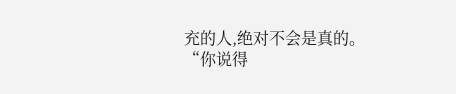充的人,绝对不会是真的。
“你说得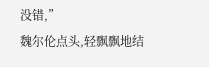没错,”
魏尔伦点头,轻飘飘地结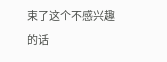束了这个不感兴趣的话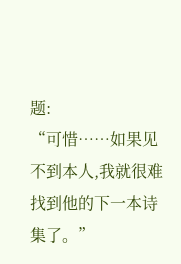题:
“可惜……如果见不到本人,我就很难找到他的下一本诗集了。”